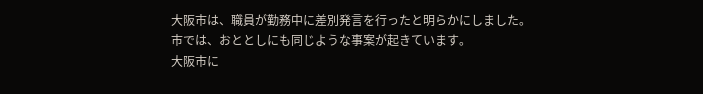大阪市は、職員が勤務中に差別発言を行ったと明らかにしました。
市では、おととしにも同じような事案が起きています。
大阪市に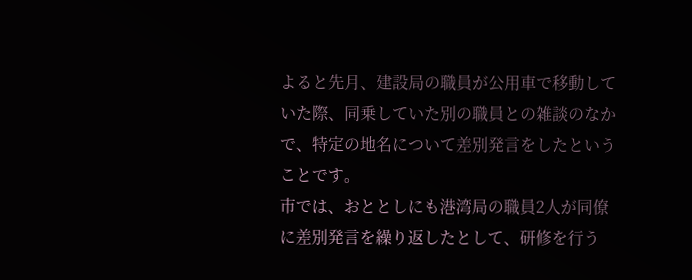よると先月、建設局の職員が公用車で移動していた際、同乗していた別の職員との雑談のなかで、特定の地名について差別発言をしたということです。
市では、おととしにも港湾局の職員2人が同僚に差別発言を繰り返したとして、研修を行う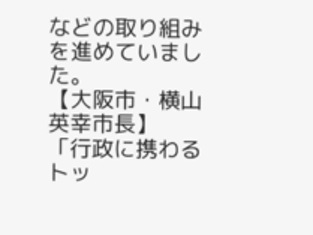などの取り組みを進めていました。
【大阪市・横山英幸市長】
「行政に携わるトッ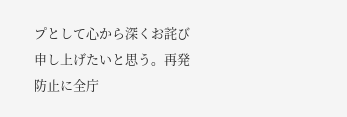プとして心から深くお詫び申し上げたいと思う。再発防止に全庁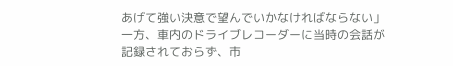あげて強い決意で望んでいかなければならない」
一方、車内のドライブレコーダーに当時の会話が記録されておらず、市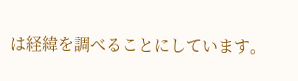は経緯を調べることにしています。